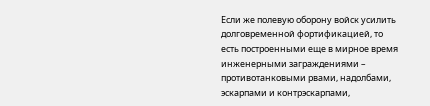Если же полевую оборону войск усилить долговременной фортификацией, то есть построенными еще в мирное время инженерными заграждениями – противотанковыми рвами, надолбами, эскарпами и контрэскарпами,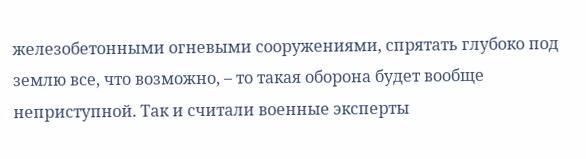железобетонными огневыми сооружениями, спрятать глубоко под землю все, что возможно, – то такая оборона будет вообще неприступной. Так и считали военные эксперты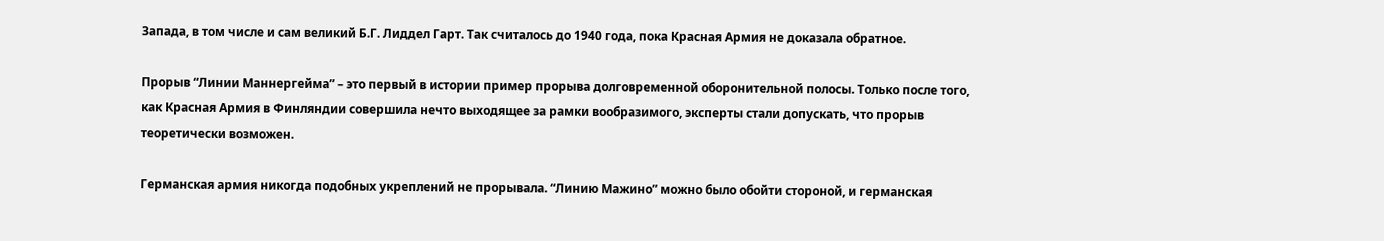Запада, в том числе и сам великий Б.Г. Лиддел Гарт. Так считалось до 1940 года, пока Красная Армия не доказала обратное.

Прорыв “Линии Маннергейма” – это первый в истории пример прорыва долговременной оборонительной полосы. Только после того, как Красная Армия в Финляндии совершила нечто выходящее за рамки вообразимого, эксперты стали допускать, что прорыв теоретически возможен.

Германская армия никогда подобных укреплений не прорывала. “Линию Мажино” можно было обойти стороной, и германская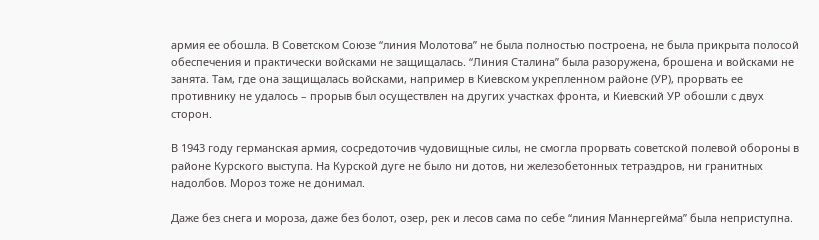армия ее обошла. В Советском Союзе “линия Молотова” не была полностью построена, не была прикрыта полосой обеспечения и практически войсками не защищалась. “Линия Сталина” была разоружена, брошена и войсками не занята. Там, где она защищалась войсками, например в Киевском укрепленном районе (УР), прорвать ее противнику не удалось – прорыв был осуществлен на других участках фронта, и Киевский УР обошли с двух сторон.

В 1943 году германская армия, сосредоточив чудовищные силы, не смогла прорвать советской полевой обороны в районе Курского выступа. На Курской дуге не было ни дотов, ни железобетонных тетраэдров, ни гранитных надолбов. Мороз тоже не донимал.

Даже без снега и мороза, даже без болот, озер, рек и лесов сама по себе “линия Маннергейма” была неприступна.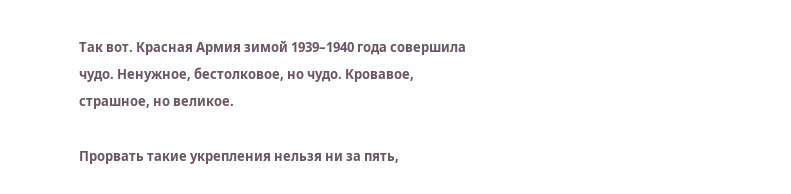Так вот. Красная Армия зимой 1939–1940 года совершила чудо. Ненужное, бестолковое, но чудо. Кровавое, страшное, но великое.

Прорвать такие укрепления нельзя ни за пять,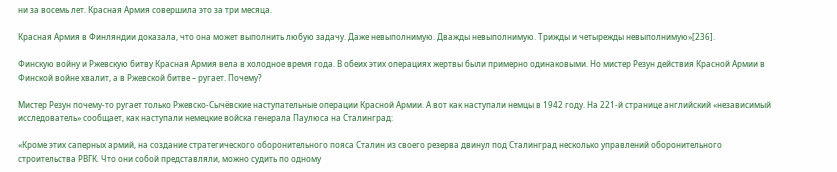ни за восемь лет. Красная Армия совершила это за три месяца.

Красная Армия в Финляндии доказала, что она может выполнить любую задачу. Даже невыполнимую. Дважды невыполнимую. Трижды и четырежды невыполнимую»[236].

Финскую войну и Ржевскую битву Красная Армия вела в холодное время года. В обеих этих операциях жертвы были примерно одинаковыми. Но мистер Резун действия Красной Армии в Финской войне хвалит, а в Ржевской битве – ругает. Почему?

Мистер Резун почему-то ругает только Ржевско-Сычёвские наступательные операции Красной Армии. А вот как наступали немцы в 1942 году. На 221-й странице английский «независимый исследователь» сообщает, как наступали немецкие войска генерала Паулюса на Сталинград:

«Кроме этих саперных армий, на создание стратегического оборонительного пояса Сталин из своего резерва двинул под Сталинград несколько управлений оборонительного строительства РВГК. Что они собой представляли, можно судить по одному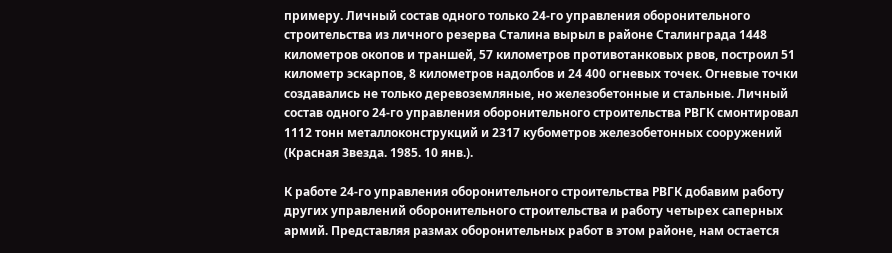примеру. Личный состав одного только 24-го управления оборонительного строительства из личного резерва Сталина вырыл в районе Сталинграда 1448 километров окопов и траншей, 57 километров противотанковых рвов, построил 51 километр эскарпов, 8 километров надолбов и 24 400 огневых точек. Огневые точки создавались не только деревоземляные, но железобетонные и стальные. Личный состав одного 24-го управления оборонительного строительства РВГК смонтировал 1112 тонн металлоконструкций и 2317 кубометров железобетонных сооружений (Красная Звезда. 1985. 10 янв.).

К работе 24-го управления оборонительного строительства РВГК добавим работу других управлений оборонительного строительства и работу четырех саперных армий. Представляя размах оборонительных работ в этом районе, нам остается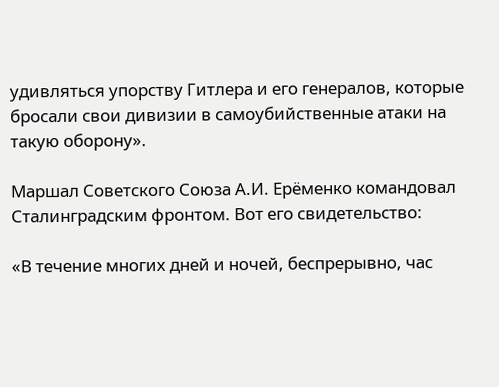удивляться упорству Гитлера и его генералов, которые бросали свои дивизии в самоубийственные атаки на такую оборону».

Маршал Советского Союза А.И. Ерёменко командовал Сталинградским фронтом. Вот его свидетельство:

«В течение многих дней и ночей, беспрерывно, час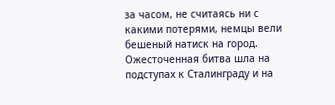за часом, не считаясь ни с какими потерями, немцы вели бешеный натиск на город. Ожесточенная битва шла на подступах к Сталинграду и на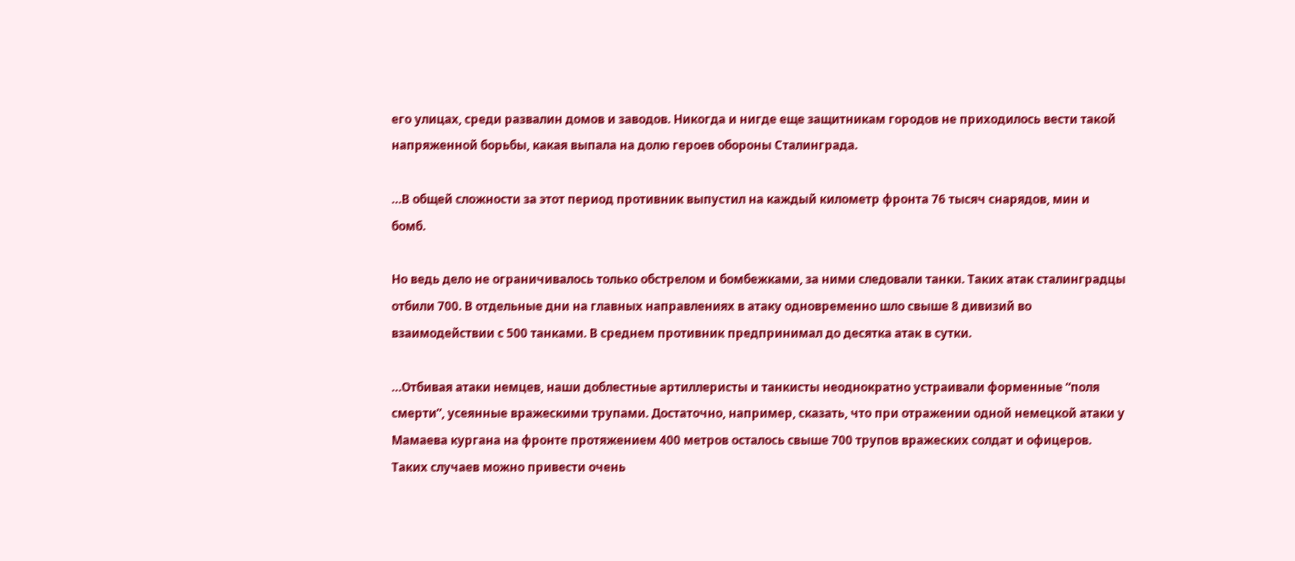его улицах, среди развалин домов и заводов. Никогда и нигде еще защитникам городов не приходилось вести такой напряженной борьбы, какая выпала на долю героев обороны Сталинграда.

…В общей сложности за этот период противник выпустил на каждый километр фронта 76 тысяч снарядов, мин и бомб.

Но ведь дело не ограничивалось только обстрелом и бомбежками, за ними следовали танки. Таких атак сталинградцы отбили 700. В отдельные дни на главных направлениях в атаку одновременно шло свыше 8 дивизий во взаимодействии с 500 танками. В среднем противник предпринимал до десятка атак в сутки.

…Отбивая атаки немцев, наши доблестные артиллеристы и танкисты неоднократно устраивали форменные “поля смерти”, усеянные вражескими трупами. Достаточно, например, сказать, что при отражении одной немецкой атаки у Мамаева кургана на фронте протяжением 400 метров осталось свыше 700 трупов вражеских солдат и офицеров. Таких случаев можно привести очень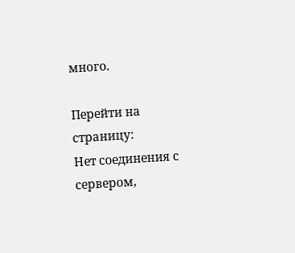много.

Перейти на страницу:
Нет соединения с сервером,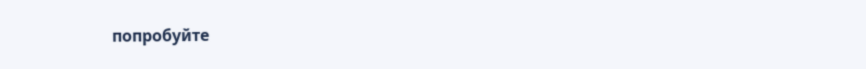попробуйте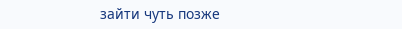зайти чуть позже